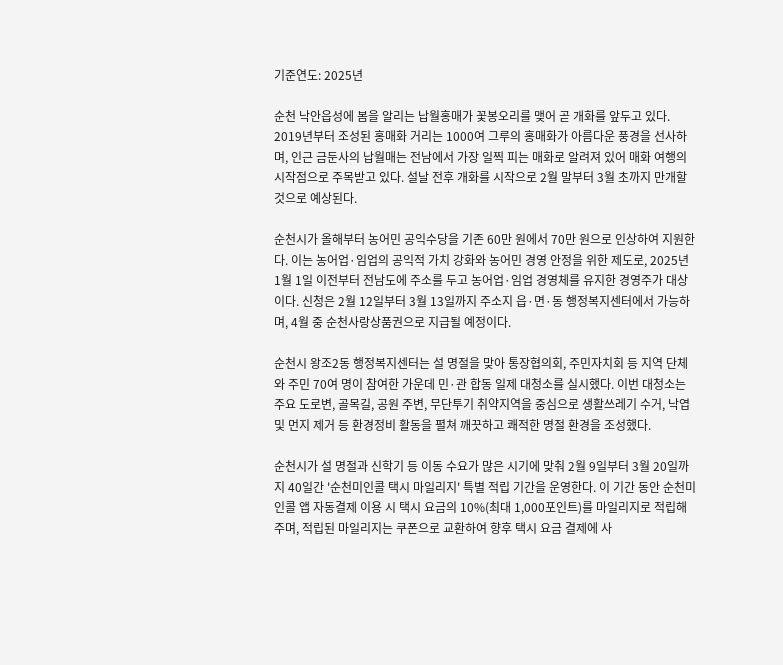기준연도: 2025년

순천 낙안읍성에 봄을 알리는 납월홍매가 꽃봉오리를 맺어 곧 개화를 앞두고 있다. 2019년부터 조성된 홍매화 거리는 1000여 그루의 홍매화가 아름다운 풍경을 선사하며, 인근 금둔사의 납월매는 전남에서 가장 일찍 피는 매화로 알려져 있어 매화 여행의 시작점으로 주목받고 있다. 설날 전후 개화를 시작으로 2월 말부터 3월 초까지 만개할 것으로 예상된다.

순천시가 올해부터 농어민 공익수당을 기존 60만 원에서 70만 원으로 인상하여 지원한다. 이는 농어업·임업의 공익적 가치 강화와 농어민 경영 안정을 위한 제도로, 2025년 1월 1일 이전부터 전남도에 주소를 두고 농어업·임업 경영체를 유지한 경영주가 대상이다. 신청은 2월 12일부터 3월 13일까지 주소지 읍·면·동 행정복지센터에서 가능하며, 4월 중 순천사랑상품권으로 지급될 예정이다.

순천시 왕조2동 행정복지센터는 설 명절을 맞아 통장협의회, 주민자치회 등 지역 단체와 주민 70여 명이 참여한 가운데 민·관 합동 일제 대청소를 실시했다. 이번 대청소는 주요 도로변, 골목길, 공원 주변, 무단투기 취약지역을 중심으로 생활쓰레기 수거, 낙엽 및 먼지 제거 등 환경정비 활동을 펼쳐 깨끗하고 쾌적한 명절 환경을 조성했다.

순천시가 설 명절과 신학기 등 이동 수요가 많은 시기에 맞춰 2월 9일부터 3월 20일까지 40일간 '순천미인콜 택시 마일리지' 특별 적립 기간을 운영한다. 이 기간 동안 순천미인콜 앱 자동결제 이용 시 택시 요금의 10%(최대 1,000포인트)를 마일리지로 적립해주며, 적립된 마일리지는 쿠폰으로 교환하여 향후 택시 요금 결제에 사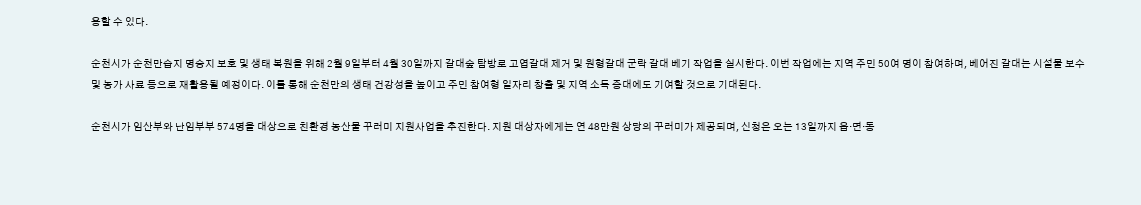용할 수 있다.

순천시가 순천만습지 명승지 보호 및 생태 복원을 위해 2월 9일부터 4월 30일까지 갈대숲 탐방로 고엽갈대 제거 및 원형갈대 군락 갈대 베기 작업을 실시한다. 이번 작업에는 지역 주민 50여 명이 참여하며, 베어진 갈대는 시설물 보수 및 농가 사료 등으로 재활용될 예정이다. 이를 통해 순천만의 생태 건강성을 높이고 주민 참여형 일자리 창출 및 지역 소득 증대에도 기여할 것으로 기대된다.

순천시가 임산부와 난임부부 574명을 대상으로 친환경 농산물 꾸러미 지원사업을 추진한다. 지원 대상자에게는 연 48만원 상당의 꾸러미가 제공되며, 신청은 오는 13일까지 읍·면·동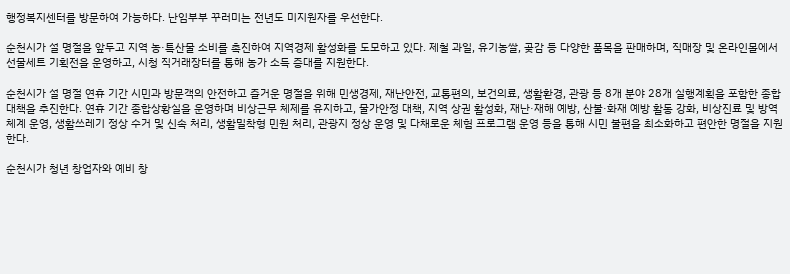행정복지센터를 방문하여 가능하다. 난임부부 꾸러미는 전년도 미지원자를 우선한다.

순천시가 설 명절을 앞두고 지역 농·특산물 소비를 촉진하여 지역경제 활성화를 도모하고 있다. 제철 과일, 유기농쌀, 곶감 등 다양한 품목을 판매하며, 직매장 및 온라인몰에서 선물세트 기획전을 운영하고, 시청 직거래장터를 통해 농가 소득 증대를 지원한다.

순천시가 설 명절 연휴 기간 시민과 방문객의 안전하고 즐거운 명절을 위해 민생경제, 재난안전, 교통편의, 보건의료, 생활환경, 관광 등 8개 분야 28개 실행계획을 포함한 종합대책을 추진한다. 연휴 기간 종합상황실을 운영하며 비상근무 체제를 유지하고, 물가안정 대책, 지역 상권 활성화, 재난·재해 예방, 산불·화재 예방 활동 강화, 비상진료 및 방역 체계 운영, 생활쓰레기 정상 수거 및 신속 처리, 생활밀착형 민원 처리, 관광지 정상 운영 및 다채로운 체험 프로그램 운영 등을 통해 시민 불편을 최소화하고 편안한 명절을 지원한다.

순천시가 청년 창업자와 예비 창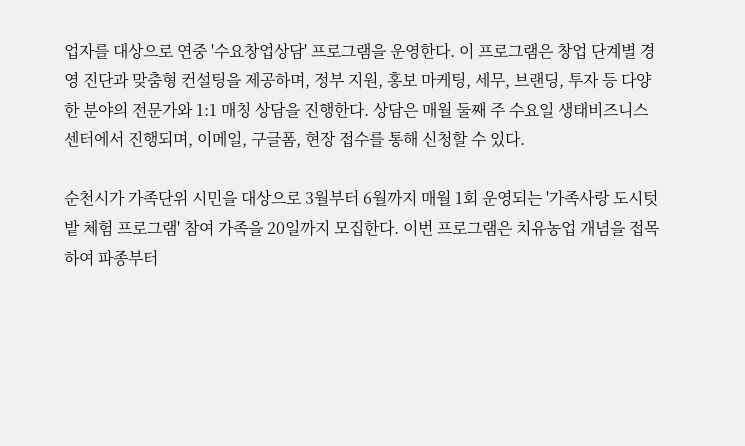업자를 대상으로 연중 '수요창업상담' 프로그램을 운영한다. 이 프로그램은 창업 단계별 경영 진단과 맞춤형 컨설팅을 제공하며, 정부 지원, 홍보 마케팅, 세무, 브랜딩, 투자 등 다양한 분야의 전문가와 1:1 매칭 상담을 진행한다. 상담은 매월 둘째 주 수요일 생태비즈니스센터에서 진행되며, 이메일, 구글폼, 현장 접수를 통해 신청할 수 있다.

순천시가 가족단위 시민을 대상으로 3월부터 6월까지 매월 1회 운영되는 '가족사랑 도시텃밭 체험 프로그램' 참여 가족을 20일까지 모집한다. 이번 프로그램은 치유농업 개념을 접목하여 파종부터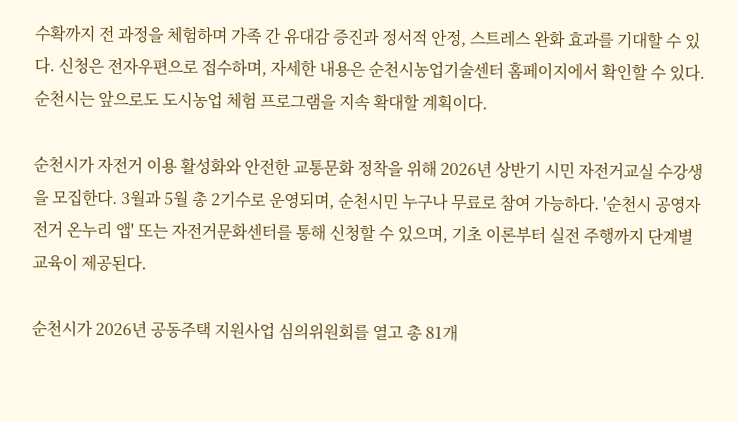수확까지 전 과정을 체험하며 가족 간 유대감 증진과 정서적 안정, 스트레스 완화 효과를 기대할 수 있다. 신청은 전자우편으로 접수하며, 자세한 내용은 순천시농업기술센터 홈페이지에서 확인할 수 있다. 순천시는 앞으로도 도시농업 체험 프로그램을 지속 확대할 계획이다.

순천시가 자전거 이용 활성화와 안전한 교통문화 정착을 위해 2026년 상반기 시민 자전거교실 수강생을 모집한다. 3월과 5월 총 2기수로 운영되며, 순천시민 누구나 무료로 참여 가능하다. '순천시 공영자전거 온누리 앱' 또는 자전거문화센터를 통해 신청할 수 있으며, 기초 이론부터 실전 주행까지 단계별 교육이 제공된다.

순천시가 2026년 공동주택 지원사업 심의위원회를 열고 총 81개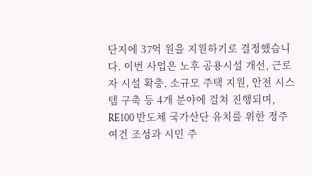단지에 37억 원을 지원하기로 결정했습니다. 이번 사업은 노후 공용시설 개선, 근로자 시설 확충, 소규모 주택 지원, 안전 시스템 구축 등 4개 분야에 걸쳐 진행되며, RE100 반도체 국가산단 유치를 위한 정주여건 조성과 시민 주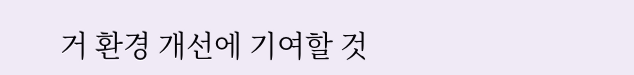거 환경 개선에 기여할 것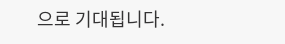으로 기대됩니다.